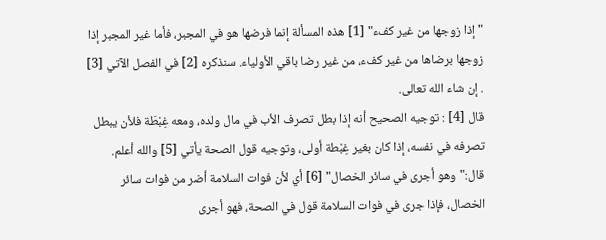"إذا زوجها من غير كفء" [1] هذه المسألة إنما فرضها هو في المجبر، فأما غير المجبر إذا زوجها برضاها من غير كفء، من غير رضا باقي الأولياء. سنذكره [2] في الفصل الآتي [3] . إن شاء الله تعالى.
قال [4] : توجيه الصحيح أنه إذا بطل تصرف الأب في مال ولده، ومعه غِبْطَة فلأن يبطل تصرفه في نفسه، إذا كان بغير غِبْطة أولى، وتوجيه قول الصحة يأتي [5] والله أعلم.
قال:"وهو أجرى في سائر الخصال" [6] أي لأن فوات السلامة أضر من فوات سائر الخصال، فإذا جرى في فوات السلامة قول في الصحة، فهو أجرى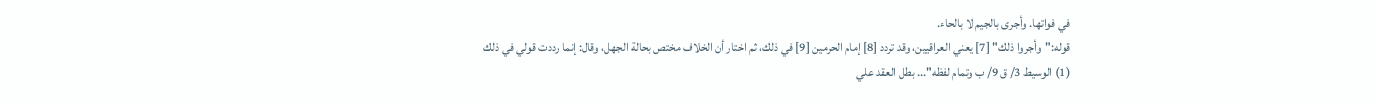في فواتها. وأجرى بالجيم لا بالحاء.
قوله:"وأجروا ذلك" [7] يعني العراقيين، وقد تردد [8] إمام الحرمين [9] في ذلك، ثم اختار أن الخلاف مختص بحالة الجهل، وقال: إنما رددت قولي في ذلك
(1) الوسيط 3/ ق 9/ ب وتمام لفظه"... بطل العقد علي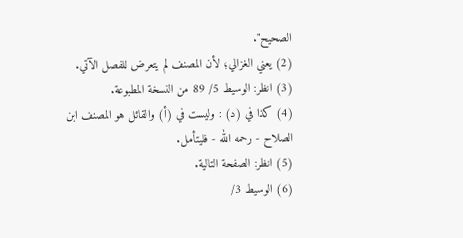الصحيح".
(2) يعني الغزالي؛ لأن المصنف لم يتعرض للفصل الآتي.
(3) انظر: الوسيط 5/ 89 من النسخة المطبوعة.
(4) كذا في (د) : وليست في (أ) والقائل هو المصنف ابن الصلاح - رحمه الله - فليتأمل.
(5) انظر: الصفحة التالية.
(6) الوسيط 3/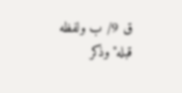ق 9/ ب ولفظه قبله"وذكر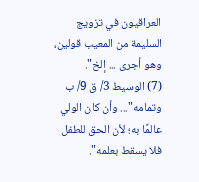العراقيون في تزويج السليمة من المعيب قولين، وهو أجرى ... إلخ".
(7) الوسيط 3/ ق 9/ ب وتمامه"... وأن كان الولي عالمًا به؛ لأن الحق للطفل فلا يسقط بعلمه".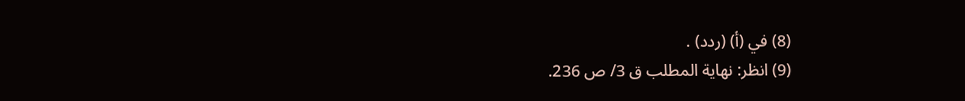(8) في (أ) (ردد) .
(9) انظر: نهاية المطلب ق 3/ ص 236.